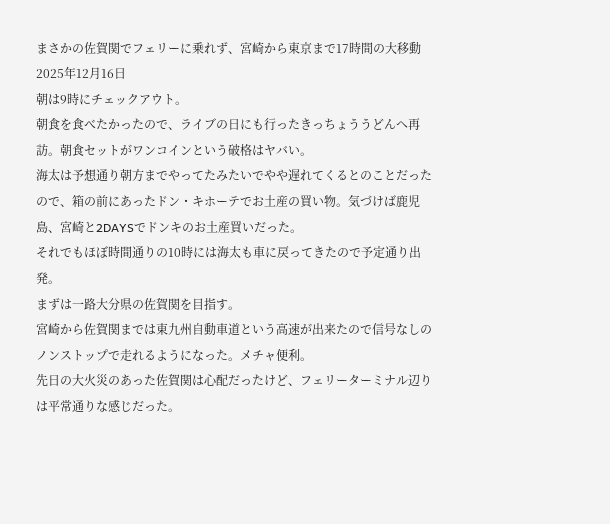まさかの佐賀関でフェリーに乗れず、宮崎から東京まで17時間の大移動
2025年12月16日
朝は9時にチェックアウト。
朝食を食べたかったので、ライブの日にも行ったきっちょううどんへ再訪。朝食セットがワンコインという破格はヤバい。
海太は予想通り朝方までやってたみたいでやや遅れてくるとのことだったので、箱の前にあったドン・キホーテでお土産の買い物。気づけば鹿児島、宮崎と2DAYSでドンキのお土産買いだった。
それでもほぼ時間通りの10時には海太も車に戻ってきたので予定通り出発。
まずは一路大分県の佐賀関を目指す。
宮崎から佐賀関までは東九州自動車道という高速が出来たので信号なしのノンストップで走れるようになった。メチャ便利。
先日の大火災のあった佐賀関は心配だったけど、フェリーターミナル辺りは平常通りな感じだった。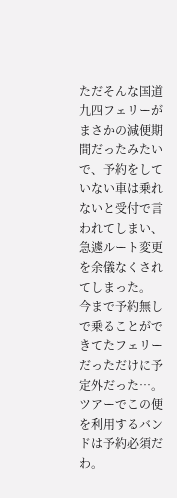ただそんな国道九四フェリーがまさかの減便期間だったみたいで、予約をしていない車は乗れないと受付で言われてしまい、急遽ルート変更を余儀なくされてしまった。
今まで予約無しで乗ることができてたフェリーだっただけに予定外だった…。ツアーでこの便を利用するバンドは予約必須だわ。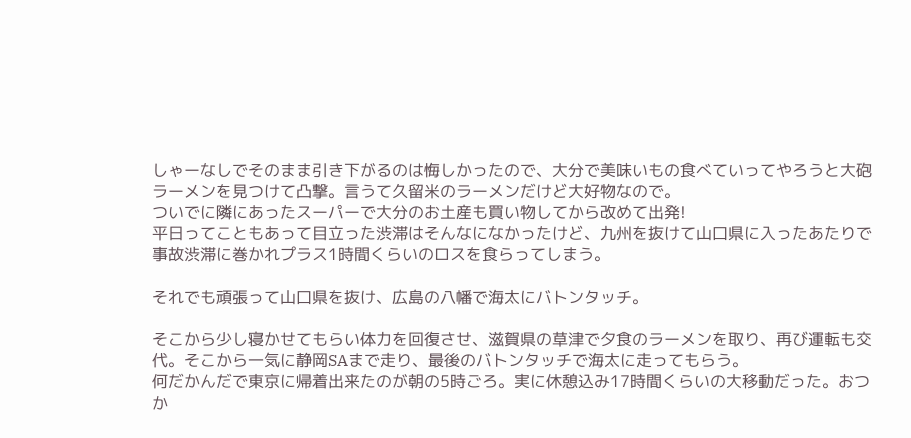しゃーなしでそのまま引き下がるのは悔しかったので、大分で美味いもの食べていってやろうと大砲ラーメンを見つけて凸撃。言うて久留米のラーメンだけど大好物なので。
ついでに隣にあったスーパーで大分のお土産も買い物してから改めて出発!
平日ってこともあって目立った渋滞はそんなになかったけど、九州を抜けて山口県に入ったあたりで事故渋滞に巻かれプラス1時間くらいのロスを食らってしまう。

それでも頑張って山口県を抜け、広島の八幡で海太にバトンタッチ。

そこから少し寝かせてもらい体力を回復させ、滋賀県の草津で夕食のラーメンを取り、再び運転も交代。そこから一気に静岡SAまで走り、最後のバトンタッチで海太に走ってもらう。
何だかんだで東京に帰着出来たのが朝の5時ごろ。実に休憩込み17時間くらいの大移動だった。おつか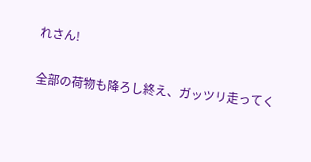れさん!

全部の荷物も降ろし終え、ガッツリ走ってく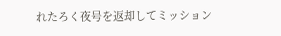れたろく夜号を返却してミッション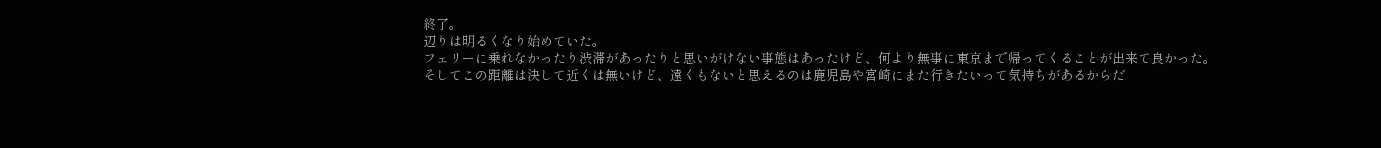終了。
辺りは明るくなり始めていた。
フェリーに乗れなかったり渋滞があったりと思いがけない事態はあったけど、何より無事に東京まで帰ってくることが出来て良かった。
そしてこの距離は決して近くは無いけど、遠くもないと思えるのは鹿児島や宮崎にまた行きたいって気持ちがあるからだ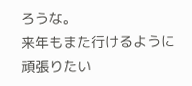ろうな。
来年もまた行けるように頑張りたい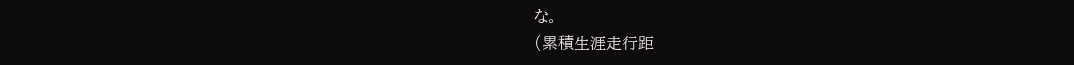な。
(累積生涯走行距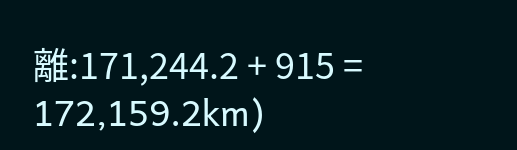離:171,244.2 + 915 = 172,159.2km)